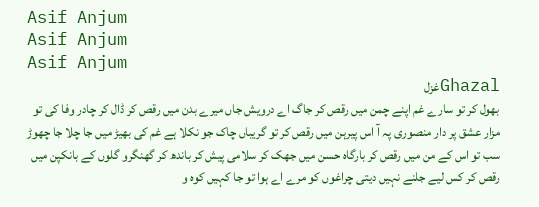Asif Anjum
Asif Anjum
Asif Anjum
Ghazalغزل
بھول کر تو سارے غم اپنے چمن میں رقص کر جاگ اے درویش جاں میرے بدن میں رقص کر ڈال کر چادر وفا کی تو مزار عشق پر دار منصوری پہ آ اس پیرہن میں رقص کر تو گریباں چاک جو نکلا ہے غم کی بھیڑ میں جا چلا جا چھوڑ سب تو اس کے من میں رقص کر بارگاہ حسن میں جھک کر سلامی پیش کر باندھ کر گھنگرو گلوں کے بانکپن میں رقص کر کس لیے جلنے نہیں دیتی چراغوں کو مرے اے ہوا تو جا کہیں کوہ و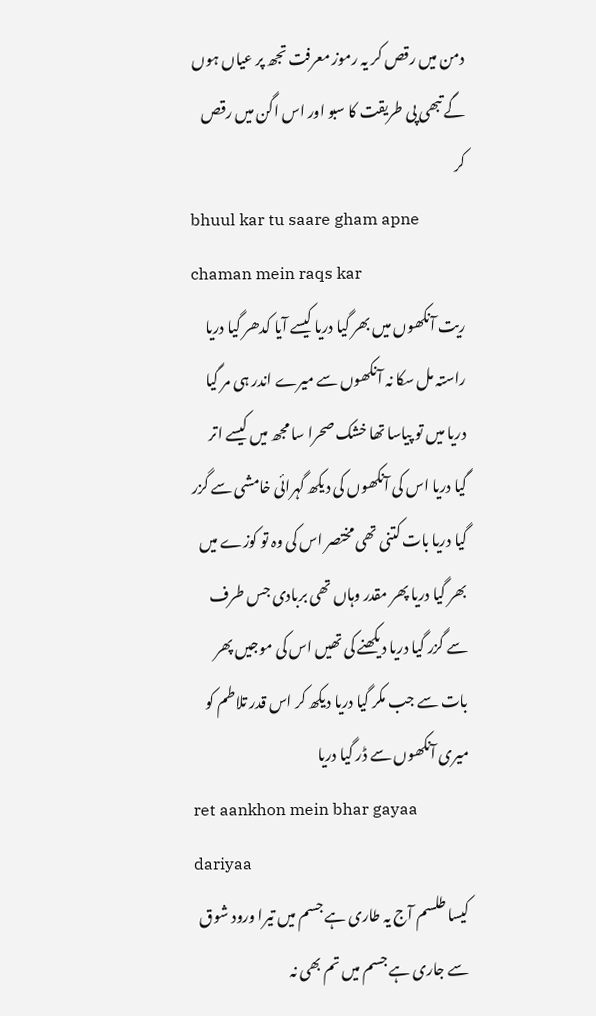دمن میں رقص کر یہ رموز معرفت تجھ پر عیاں ہوں گے تبھی پی طریقت کا سبو اور اس اگن میں رقص کر
bhuul kar tu saare gham apne chaman mein raqs kar
ریت آنکھوں میں بھر گیا دریا کیسے آیا کدھر گیا دریا راستہ مل سکا نہ آنکھوں سے میرے اندر ہی مر گیا دریا میں تو پیاسا تھا خشک صحرا سا مجھ میں کیسے اتر گیا دریا اس کی آنکھوں کی دیکھ گہرائی خامشی سے گزر گیا دریا بات کتنی تھی مختصر اس کی وہ تو کوزے میں بھر گیا دریا پھر مقدر وہاں تھی بربادی جس طرف سے گزر گیا دریا دیکھنے کی تھیں اس کی موجیں پھر بات سے جب مکر گیا دریا دیکھ کر اس قدر تلاطم کو میری آنکھوں سے ڈر گیا دریا
ret aankhon mein bhar gayaa dariyaa
کیسا طلسم آج یہ طاری ہے جسم میں تیرا ورود شوق سے جاری ہے جسم میں تم بھی نہ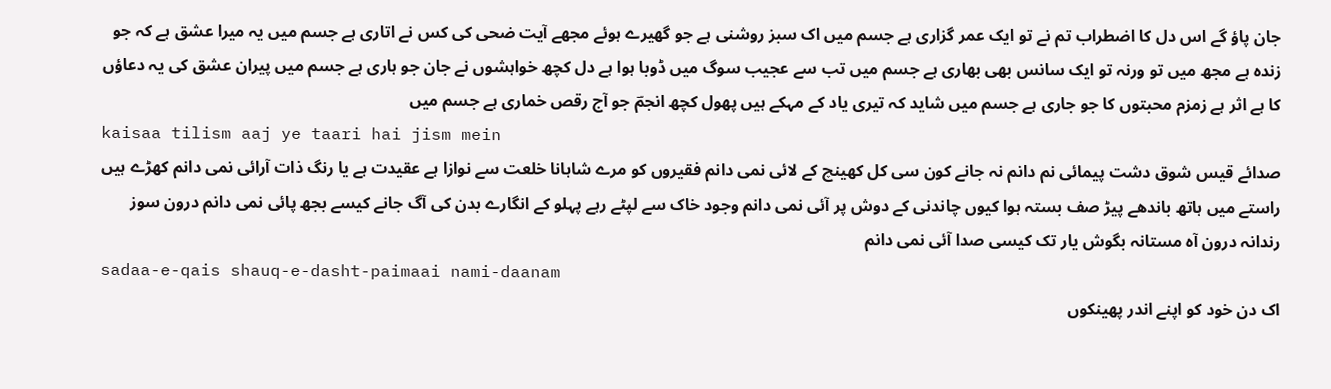جان پاؤ گے اس دل کا اضطراب تم نے تو ایک عمر گزاری ہے جسم میں اک سبز روشنی ہے جو گھیرے ہوئے مجھے آیت ضحی کی کس نے اتاری ہے جسم میں یہ میرا عشق ہے کہ جو زندہ ہے مجھ میں تو ورنہ تو ایک سانس بھی بھاری ہے جسم میں تب سے عجیب سوگ میں ڈوبا ہوا ہے دل کچھ خواہشوں نے جان جو ہاری ہے جسم میں پیران عشق کی یہ دعاؤں کا ہے اثر ہے زمزم محبتوں کا جو جاری ہے جسم میں شاید کہ تیری یاد کے مہکے ہیں پھول کچھ انجمؔ جو آج رقص خماری ہے جسم میں
kaisaa tilism aaj ye taari hai jism mein
صدائے قیس شوق دشت پیمائی نم دانم نہ جانے کون سی کل کھینچ کے لائی نمی دانم فقیروں کو مرے شاہانا خلعت سے نوازا ہے عقیدت ہے یا رنگ ذات آرائی نمی دانم کھڑے ہیں راستے میں ہاتھ باندھے پیڑ صف بستہ ہوا کیوں چاندنی کے دوش پر آئی نمی دانم وجود خاک سے لپٹے رہے پہلو کے انگارے بدن کی آگ جانے کیسے بجھ پائی نمی دانم درون سوز رندانہ درون آہ مستانہ بگوش یار تک کیسی صدا آئی نمی دانم
sadaa-e-qais shauq-e-dasht-paimaai nami-daanam
اک دن خود کو اپنے اندر پھینکوں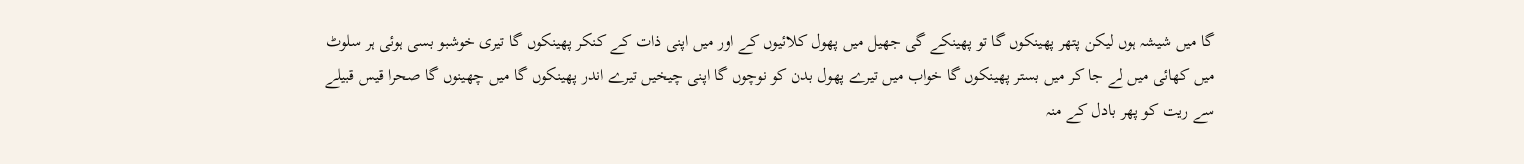گا میں شیشہ ہوں لیکن پتھر پھینکوں گا تو پھینکے گی جھیل میں پھول کلائیوں کے اور میں اپنی ذات کے کنکر پھینکوں گا تیری خوشبو بسی ہوئی ہر سلوٹ میں کھائی میں لے جا کر میں بستر پھینکوں گا خواب میں تیرے پھول بدن کو نوچوں گا اپنی چیخیں تیرے اندر پھینکوں گا میں چھینوں گا صحرا قیس قبیلے سے ریت کو پھر بادل کے منہ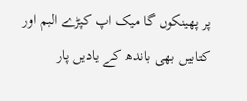پر پھینکوں گا میک اپ کپڑے البم اور کتابیں بھی باندھ کے یادیں پار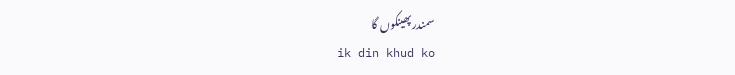سمندر پھینکوں گا
ik din khud ko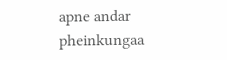apne andar pheinkungaa